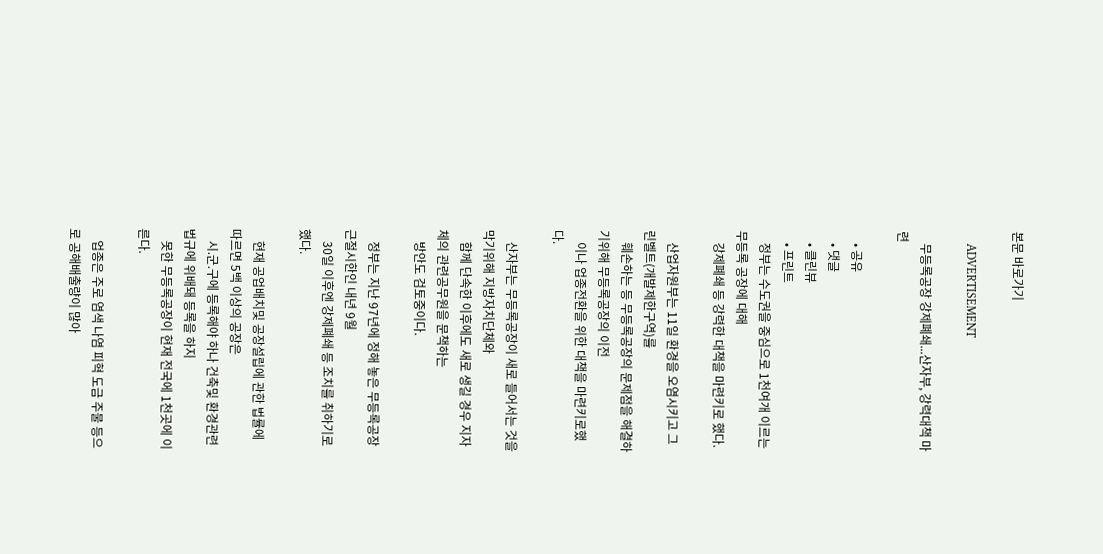본문 바로가기

    ADVERTISEMENT

    무등록공장 강제폐쇄...산자부, 강력대책 마련

    • 공유
    • 댓글
    • 클린뷰
    • 프린트
    정부는 수도권을 중심으로 1천여개 이르는 무등록 공장에 대해
    강제폐쇄 등 강력한 대책을 마련키로 했다.

    산업자원부는 11일 환경을 오염시키고 그린벨트(개발제한구역)를
    훼손하는 등 무등록공장의 문제점을 해결하기위해 무등록공장의 이전
    이나 업종전환을 위한 대책을 마련키로했다.

    산자부는 무등록공장이 새로 들어서는 것을 막기위해 지방자치단체와
    함께 단속한 이후에도 새로 생길 경우 지자체의 관련공무원을 문책하는
    방안도 검토중이다.

    정부는 지난 97년에 정해 놓은 무등록공장 근절시한인 내년 9월
    30일 이후엔 강제폐쇄 등 조치를 취하기로 했다.

    현재 공업배치및 공장설립에 관한 법률에 따르면 5백 이상의 공장은
    시.군.구에 등록해야 하나 건축및 환경관련 법규에 위배돼 등록을 하지
    못한 무등록공장이 현재 전국에 1천곳에 이른다.

    업종은 주로 염색 나염 피혁 도금 주물 등으로 공해배출량이 많아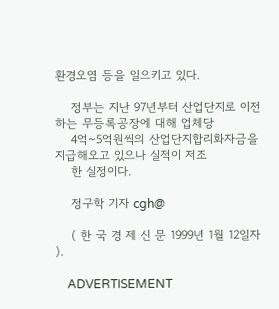환경오염 등을 일으키고 있다.

    정부는 지난 97년부터 산업단지로 이전하는 무등록공장에 대해 업체당
    4억~5억원씩의 산업단지합리화자금을 지급해오고 있으나 실적이 저조
    한 실정이다.

    정구학 기자 cgh@

    ( 한 국 경 제 신 문 1999년 1월 12일자 ).

    ADVERTISEMENT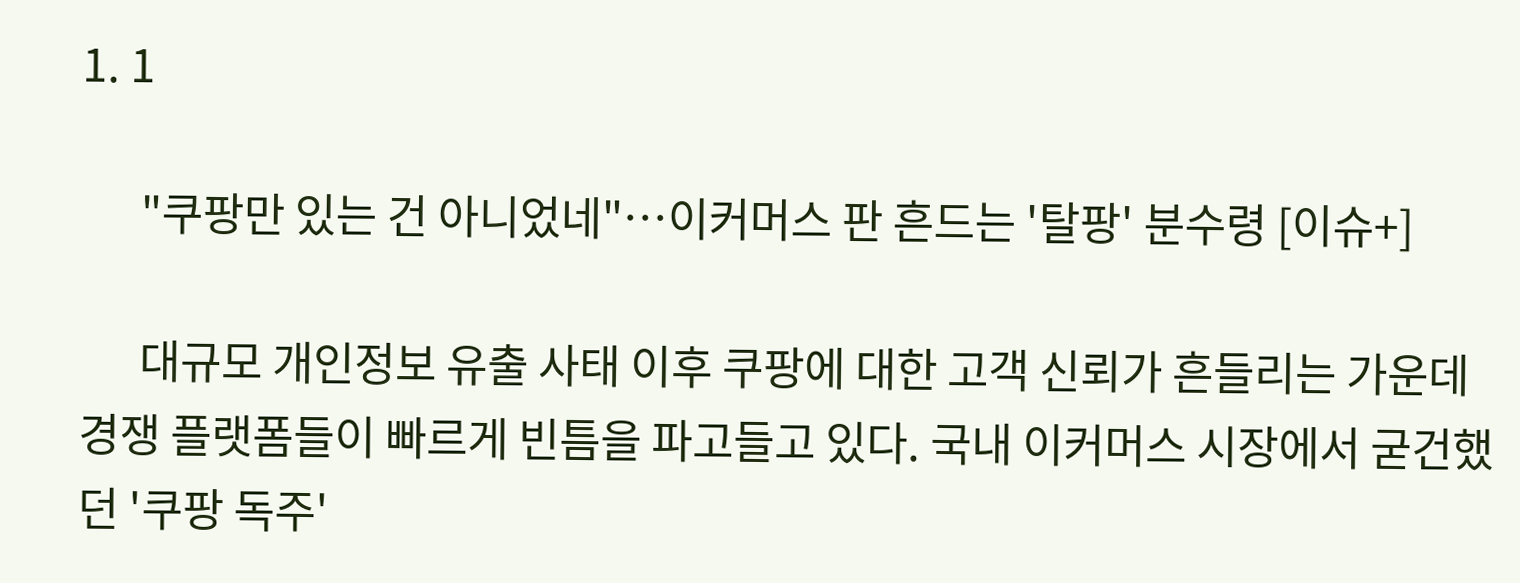1. 1

      "쿠팡만 있는 건 아니었네"…이커머스 판 흔드는 '탈팡' 분수령 [이슈+]

      대규모 개인정보 유출 사태 이후 쿠팡에 대한 고객 신뢰가 흔들리는 가운데 경쟁 플랫폼들이 빠르게 빈틈을 파고들고 있다. 국내 이커머스 시장에서 굳건했던 '쿠팡 독주'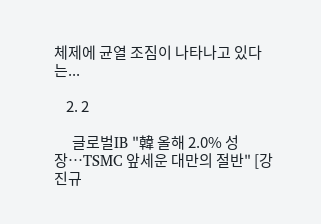체제에 균열 조짐이 나타나고 있다는...

    2. 2

      글로벌IB "韓 올해 2.0% 성장…TSMC 앞세운 대만의 절반" [강진규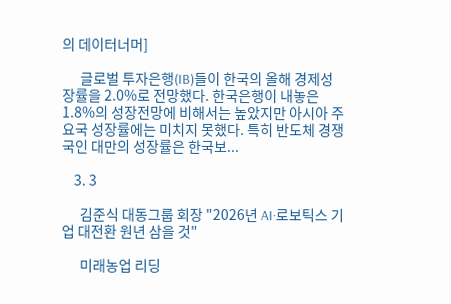의 데이터너머]

      글로벌 투자은행(IB)들이 한국의 올해 경제성장률을 2.0%로 전망했다. 한국은행이 내놓은 1.8%의 성장전망에 비해서는 높았지만 아시아 주요국 성장률에는 미치지 못했다. 특히 반도체 경쟁국인 대만의 성장률은 한국보...

    3. 3

      김준식 대동그룹 회장 "2026년 AI·로보틱스 기업 대전환 원년 삼을 것"

      미래농업 리딩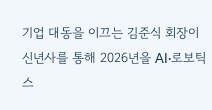기업 대동을 이끄는 김준식 회장이 신년사를 통해 2026년을 AI·로보틱스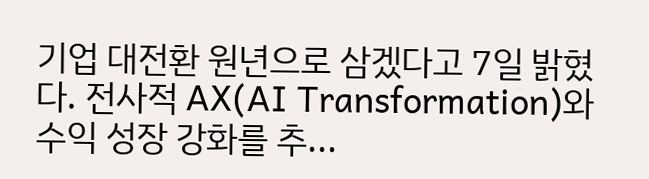기업 대전환 원년으로 삼겠다고 7일 밝혔다. 전사적 AX(AI Transformation)와 수익 성장 강화를 추...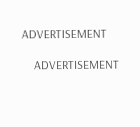ADVERTISEMENT

    ADVERTISEMENT